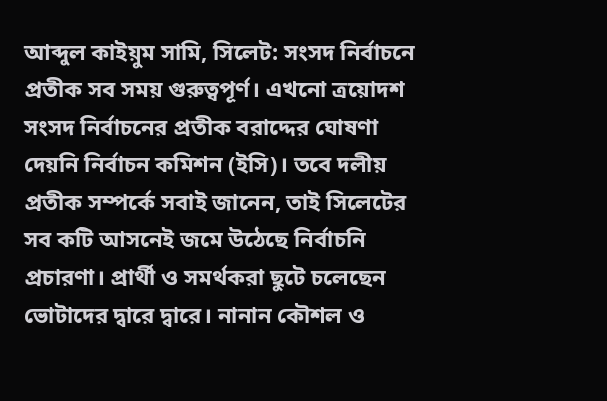আব্দুল কাইয়ুম সামি, সিলেট: সংসদ নির্বাচনে প্রতীক সব সময় গুরুত্বপূর্ণ। এখনো ত্রয়োদশ সংসদ নির্বাচনের প্রতীক বরাদ্দের ঘোষণা দেয়নি নির্বাচন কমিশন (ইসি)। তবে দলীয় প্রতীক সম্পর্কে সবাই জানেন, তাই সিলেটের সব কটি আসনেই জমে উঠেছে নির্বাচনি প্রচারণা। প্রার্থী ও সমর্থকরা ছুটে চলেছেন ভোটাদের দ্বারে দ্বারে। নানান কৌশল ও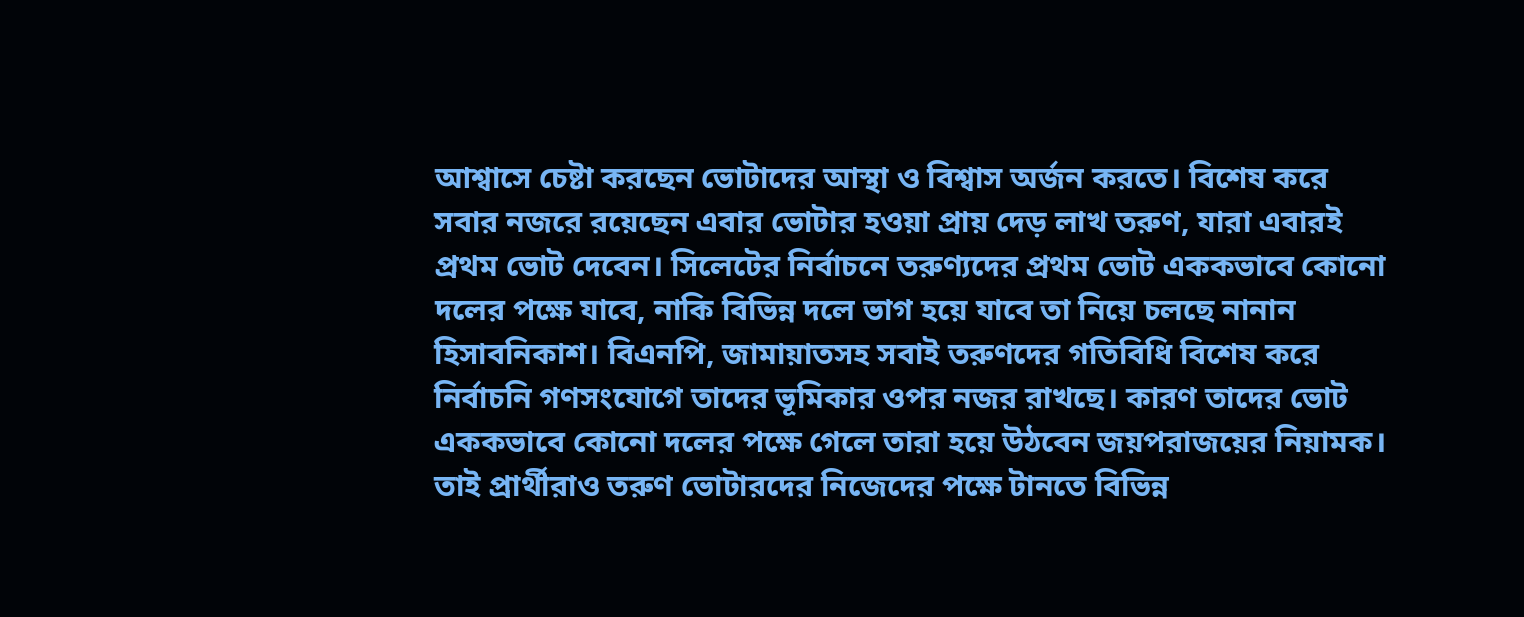আশ্বাসে চেষ্টা করছেন ভোটাদের আস্থা ও বিশ্বাস অর্জন করতে। বিশেষ করে সবার নজরে রয়েছেন এবার ভোটার হওয়া প্রায় দেড় লাখ তরুণ, যারা এবারই প্রথম ভোট দেবেন। সিলেটের নির্বাচনে তরুণ্যদের প্রথম ভোট এককভাবে কোনো দলের পক্ষে যাবে, নাকি বিভিন্ন দলে ভাগ হয়ে যাবে তা নিয়ে চলছে নানান হিসাবনিকাশ। বিএনপি, জামায়াতসহ সবাই তরুণদের গতিবিধি বিশেষ করে নির্বাচনি গণসংযোগে তাদের ভূমিকার ওপর নজর রাখছে। কারণ তাদের ভোট এককভাবে কোনো দলের পক্ষে গেলে তারা হয়ে উঠবেন জয়পরাজয়ের নিয়ামক। তাই প্রার্থীরাও তরুণ ভোটারদের নিজেদের পক্ষে টানতে বিভিন্ন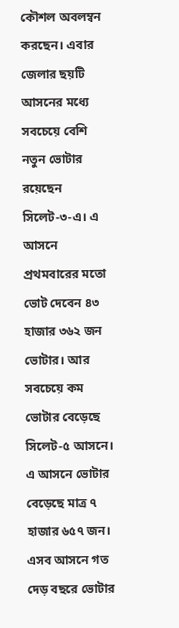কৌশল অবলম্বন করছেন। এবার জেলার ছয়টি আসনের মধ্যে সবচেয়ে বেশি নতুন ভোটার রয়েছেন সিলেট-৩-এ। এ আসনে প্রথমবারের মতো ভোট দেবেন ৪৩ হাজার ৩৬২ জন ভোটার। আর সবচেয়ে কম ভোটার বেড়েছে সিলেট-৫ আসনে। এ আসনে ভোটার বেড়েছে মাত্র ৭ হাজার ৬৫৭ জন। এসব আসনে গত দেড় বছরে ভোটার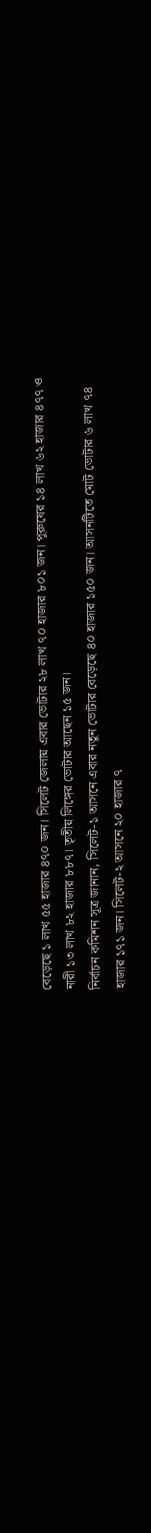বেড়েছে ১ লাখ ৫৫ হাজার ৪৭০ জন। সিলেট জেলায় এবার ভোটার ২৮ লাখ ৭০ হাজার ৮০১ জন। পুরুষের ১৪ লাখ ৬২ হাজার ৪৭৭ ও নারী ১৩ লাখ ৮২ হাজার ৮৮৭। তৃতীয় লিঙ্গের ভোটার আছেন ১৫ জন।
নির্বাচন কমিশন সূত্র জানান, সিলেট-১ আসনে এবার নতুন ভোটার বেড়েছে ৪০ হাজার ১৫০ জন। আসনটিতে মোট ভোটার ৬ লাখ ৭৪ হাজার ১৭১ জন। সিলেট-২ আসনে ২০ হাজার ৭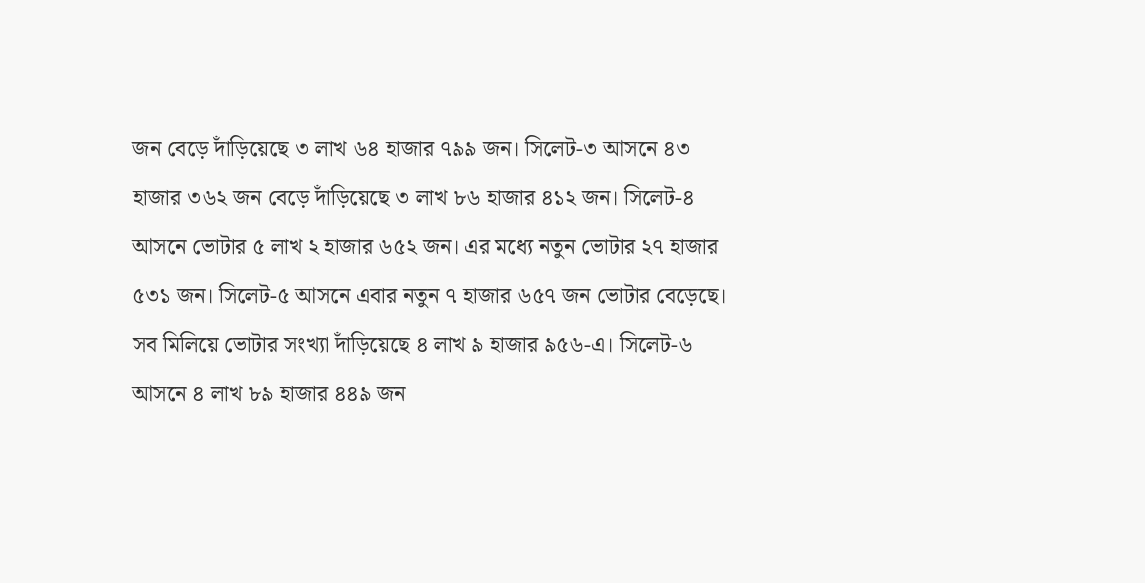জন বেড়ে দাঁড়িয়েছে ৩ লাখ ৬৪ হাজার ৭৯৯ জন। সিলেট-৩ আসনে ৪৩ হাজার ৩৬২ জন বেড়ে দাঁড়িয়েছে ৩ লাখ ৮৬ হাজার ৪১২ জন। সিলেট-৪ আসনে ভোটার ৫ লাখ ২ হাজার ৬৫২ জন। এর মধ্যে নতুন ভোটার ২৭ হাজার ৫৩১ জন। সিলেট-৫ আসনে এবার নতুন ৭ হাজার ৬৫৭ জন ভোটার বেড়েছে। সব মিলিয়ে ভোটার সংখ্যা দাঁড়িয়েছে ৪ লাখ ৯ হাজার ৯৫৬-এ। সিলেট-৬ আসনে ৪ লাখ ৮৯ হাজার ৪৪৯ জন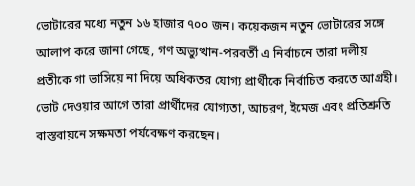ভোটারের মধ্যে নতুন ১৬ হাজার ৭০০ জন। কয়েকজন নতুন ভোটারের সঙ্গে আলাপ করে জানা গেছে, গণ অভ্যুত্থান-পরবর্তী এ নির্বাচনে তারা দলীয় প্রতীকে গা ভাসিয়ে না দিয়ে অধিকতর যোগ্য প্রার্থীকে নির্বাচিত করতে আগ্রহী। ভোট দেওয়ার আগে তারা প্রার্থীদের যোগ্যতা, আচরণ, ইমেজ এবং প্রতিশ্রুতি বাস্তবায়নে সক্ষমতা পর্যবেক্ষণ করছেন।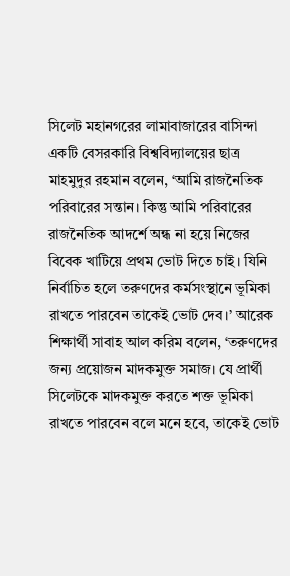সিলেট মহানগরের লামাবাজারের বাসিন্দা একটি বেসরকারি বিশ্ববিদ্যালয়ের ছাত্র মাহমুদুর রহমান বলেন, ‘আমি রাজনৈতিক পরিবারের সন্তান। কিন্তু আমি পরিবারের রাজনৈতিক আদর্শে অন্ধ না হয়ে নিজের বিবেক খাটিয়ে প্রথম ভোট দিতে চাই। যিনি নির্বাচিত হলে তরুণদের কর্মসংস্থানে ভূমিকা রাখতে পারবেন তাকেই ভোট দেব।’ আরেক শিক্ষার্থী সাবাহ আল করিম বলেন, ‘তরুণদের জন্য প্রয়োজন মাদকমুক্ত সমাজ। যে প্রার্থী সিলেটকে মাদকমুক্ত করতে শক্ত ভূমিকা রাখতে পারবেন বলে মনে হবে, তাকেই ভোট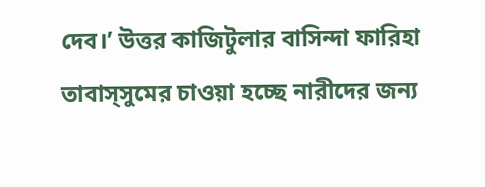দেব।’ উত্তর কাজিটুলার বাসিন্দা ফারিহা তাবাস্সুমের চাওয়া হচ্ছে নারীদের জন্য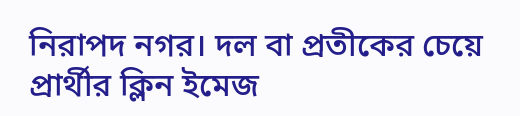নিরাপদ নগর। দল বা প্রতীকের চেয়ে প্রার্থীর ক্লিন ইমেজ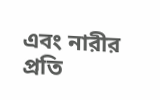এবং নারীর প্রতি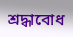শ্রদ্ধাবোধ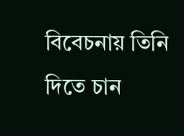বিবেচনায় তিনি দিতে চান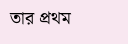তার প্রথম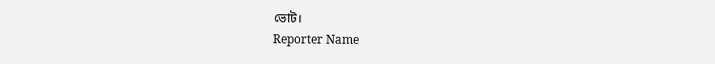ভোট।
Reporter Name